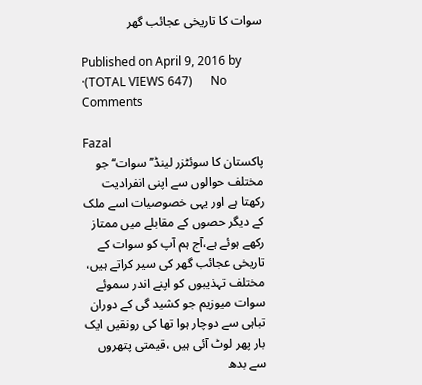سوات کا تاریخی عجائب گھر

Published on April 9, 2016 by    ·(TOTAL VIEWS 647)      No Comments

Fazal
پاکستان کا سوئٹزر لینڈ’’ سوات‘‘ جو مختلف حوالوں سے اپنی انفرادیت رکھتا ہے اور یہی خصوصیات اسے ملک کے دیگر حصوں کے مقابلے میں ممتاز رکھے ہوئے ہے،آج ہم آپ کو سوات کے تاریخی عجائب گھر کی سیر کراتے ہیں، مختلف تہذیبوں کو اپنے اندر سموئے سوات میوزیم جو کشید گی کے دوران تباہی سے دوچار ہوا تھا کی رونقیں ایک بار پھر لوٹ آئی ہیں ،قیمتی پتھروں سے بدھ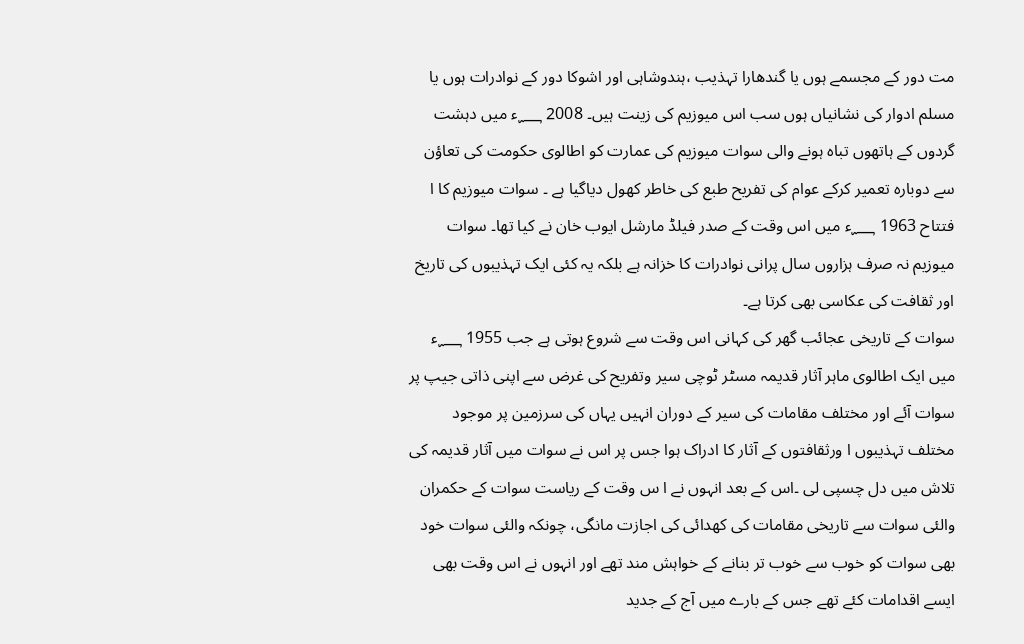مت دور کے مجسمے ہوں یا گندھارا تہذیب ،ہندوشاہی اور اشوکا دور کے نوادرات ہوں یا مسلم ادوار کی نشانیاں ہوں سب اس میوزیم کی زینت ہیں۔ 2008 ؁ء میں دہشت گردوں کے ہاتھوں تباہ ہونے والی سوات میوزیم کی عمارت کو اطالوی حکومت کی تعاؤن سے دوبارہ تعمیر کرکے عوام کی تفریح طبع کی خاطر کھول دیاگیا ہے ۔ سوات میوزیم کا ا فتتاح 1963 ؁ء میں اس وقت کے صدر فیلڈ مارشل ایوب خان نے کیا تھا۔ سوات میوزیم نہ صرف ہزاروں سال پرانی نوادرات کا خزانہ ہے بلکہ یہ کئی ایک تہذیبوں کی تاریخ اور ثقافت کی عکاسی بھی کرتا ہے۔
سوات کے تاریخی عجائب گھر کی کہانی اس وقت سے شروع ہوتی ہے جب 1955 ؁ء میں ایک اطالوی ماہر آثار قدیمہ مسٹر ٹوچی سیر وتفریح کی غرض سے اپنی ذاتی جیپ پر سوات آئے اور مختلف مقامات کی سیر کے دوران انہیں یہاں کی سرزمین پر موجود مختلف تہذیبوں ا ورثقافتوں کے آثار کا ادراک ہوا جس پر اس نے سوات میں آثار قدیمہ کی تلاش میں دل چسپی لی ۔اس کے بعد انہوں نے ا س وقت کے ریاست سوات کے حکمران والئی سوات سے تاریخی مقامات کی کھدائی کی اجازت مانگی، چونکہ والئی سوات خود بھی سوات کو خوب سے خوب تر بنانے کے خواہش مند تھے اور انہوں نے اس وقت بھی ایسے اقدامات کئے تھے جس کے بارے میں آج کے جدید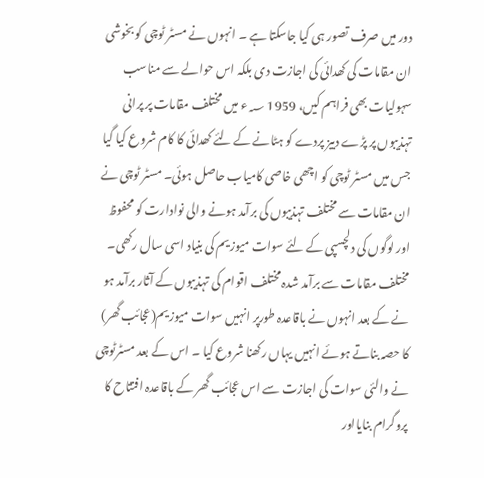دور میں صرف تصور ہی کیا جاسکتا ہے ۔ انہوں نے مسٹر ٹوچی کو بخوشی ان مقامات کی کھدائی کی اجازت دی بلکہ اس حوالے سے مناسب سہولیات بھی فراہم کیں، 1959 ؁ء میں مختلف مقامات پر پرانی تہذیبوں پر پڑے دبیز پردے کو ہٹانے کے لئے کھدائی کا کام شروع کیا گیا جس میں مسٹر ٹوچی کو اچھی خاصی کامیاب حاصل ہوئی۔ مسٹر ٹوچی نے ان مقامات سے مختلف تہذیبوں کی برآمد ہونے والی نوادارت کو محفوظ اور لوگوں کی دلچسپی کے لئے سوات میوزیم کی بنیاد اسی سال رکھی۔ مختلف مقامات سے برآمد شدہ مختلف اقوام کی تہذیبوں کے آثار برآمد ہو نے کے بعد انہوں نے باقاعدہ طورپر انہیں سوات میوزیم(عجائب گھر) کا حصہ بناتے ہوئے انہیں یہاں رکھنا شروع کیا ۔ اس کے بعد مسٹرٹوچی نے والئی سوات کی اجازت سے اس عجائب گھر کے باقاعدہ افتتاح کا پروگرام بنایااور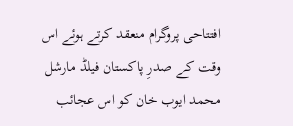افتتاحی پروگرام منعقد کرتے ہوئے اس وقت کے صدرِ پاکستان فیلڈ مارشل محمد ایوب خان کو اس عجائب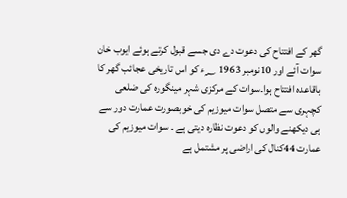گھر کے افتتاح کی دعوت دے دی جسے قبول کرتے ہوئے ایوب خان سوات آئے اور 10نومبر 1963 ؁ء کو اس تاریخی عجائب گھر کا باقاعدہ افتتاح ہوا۔سوات کے مرکزی شہر مینگورہ کی ضلعی کچہری سے متصل سوات میوزیم کی خوبصورت عمارت دور سے ہی دیکھنے والوں کو دعوت نظارہ دیتی ہے ۔ سوات میوزیم کی عمارت 44کنال کی اراضی پر مشتمل ہے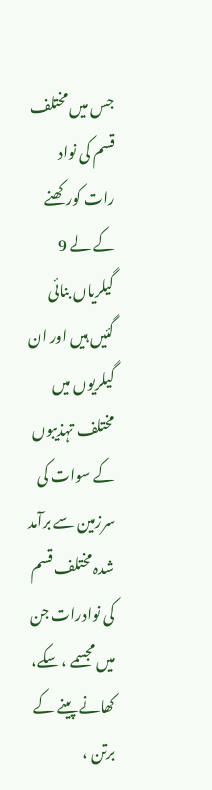جس میں مختلف قسم کی نواد رات کورکھنے کے لے 9 گیلریاں بنائی گئیں ہیں اور ان گیلریوں میں مختلف تہذیبوں کے سوات کی سرزمین سے برآمد شدہ مختلف قسم کی نوادرات جن میں مجسمے ، سکے، کھانے پینے کے برتن ،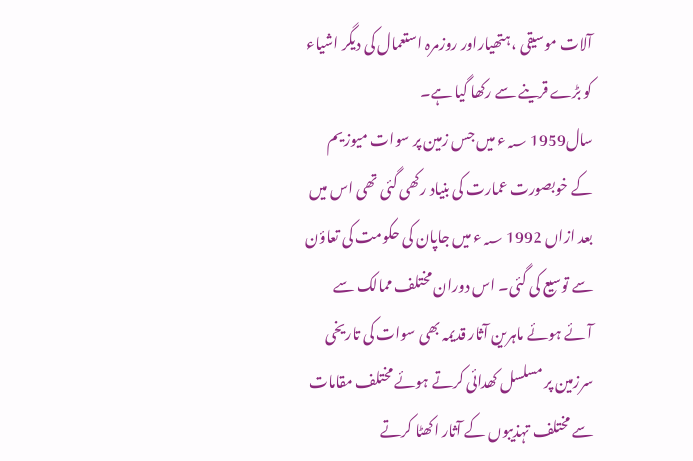آلات موسیقی ،ہتھیاراور روزمرہ استعمال کی دیگر اشیاء کو بڑے قرینے سے رکھا گیا ہے۔
سال1959 ؁ء میں جس زمین پر سوات میوزیم کے خوبصورت عمارت کی بنیاد رکھی گئی تھی اس میں بعد ازاں 1992 ؁ء میں جاپان کی حکومت کی تعاؤن سے توسیع کی گئی۔ اس دوران مختلف ممالک سے آئے ہوئے ماہرین آثار قدیمہ بھی سوات کی تاریخی سرزمین پر مسلسل کھدائی کرتے ہوئے مختلف مقامات سے مختلف تہذیبوں کے آثار اکھٹا کرتے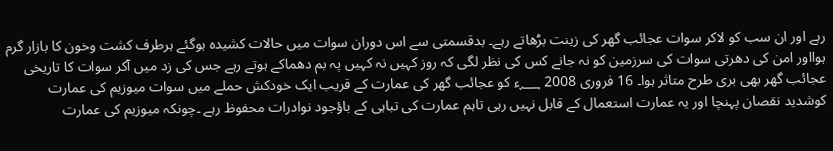رہے اور ان سب کو لاکر سوات عجائب گھر کی زینت بڑھاتے رہے۔ بدقسمتی سے اس دوران سوات میں حالات کشیدہ ہوگئے ہرطرف کشت وخون کا بازار گرم ہوااور امن کی دھرتی سوات کی سرزمین کو نہ جانے کس کی نظر لگی کہ روز کہیں نہ کہیں پہ بم دھماکے ہوتے رہے جس کی زد میں آکر سوات کا تاریخی عجائب گھر بھی بری طرح متاثر ہوا۔ 16 فروری 2008 ؁ء کو عجائب گھر کی عمارت کے قریب ایک خودکش حملے میں سوات میوزیم کی عمارت کوشدید نقصان پہنچا اور یہ عمارت استعمال کے قابل نہیں رہی تاہم عمارت کی تباہی کے باؤجود نوادرات محفوظ رہے ۔چونکہ میوزیم کی عمارت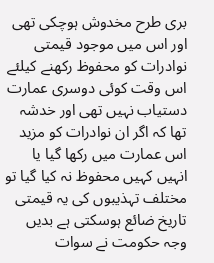بری طرح مخدوش ہوچکی تھی اور اس میں موجود قیمتی نوادرات کو محفوظ رکھنے کیلئے اس وقت کوئی دوسری عمارت دستیاب نہیں تھی اور خدشہ تھا کہ اگر ان نوادرات کو مزید اس عمارت میں رکھا گیا یا انہیں کہیں محفوظ نہ کیا گیا تو مختلف تہذیبوں کی یہ قیمتی تاریخ ضائع ہوسکتی ہے بدیں وجہ حکومت نے سوات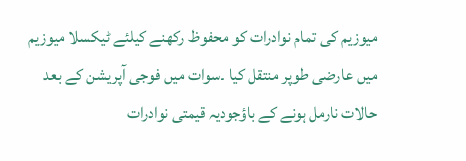میوزیم کی تمام نوادرات کو محفوظ رکھنے کیلئے ٹیکسلا میوزیم میں عارضی طوپر منتقل کیا ۔سوات میں فوجی آپریشن کے بعد حالات نارمل ہونے کے باؤجودیہ قیمتی نوادرات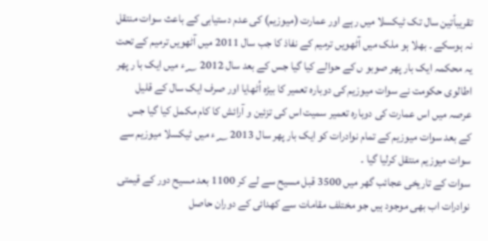تقریباًتین سال تک ٹیکسلا میں رہے اور عمارت (میوزیم) کی عدم دستیابی کے باعث سوات منتقل نہ ہوسکے ۔ بھلا ہو ملک میں آٹھویں ترمیم کے نفاذ کا جب سال 2011 میں آٹھویں ترمیم کے تحت یہ محکمہ ایک بار پھر صوبو ں کے حوالے کیا گیا جس کے بعد سال 2012 ؁ء میں ایک با ر پھر اطالوی حکومت نے سوات میوزیم کی دوبارہ تعمیر کا بیڑہ اُٹھایا اور صرف ایک سال کے قلیل عرصہ میں اس عمارت کی دوبارہ تعمیر سمیت اس کی تزئین و آرائش کا کام مکمل کیا گیا جس کے بعد سوات میوزیم کے تمام نوادرات کو ایک بار پھر سال 2013 ؁ء میں ٹیکسلا میوزیم سے سوات میوزیم منتقل کرلیا گیا ۔
سوات کے تاریخی عجائب گھر میں 3500 قبل مسیح سے لے کر 1100 بعد مسیح دور کے قیمتی نوادرات اب بھی موجود ہیں جو مختلف مقامات سے کھدائی کے دوران حاصل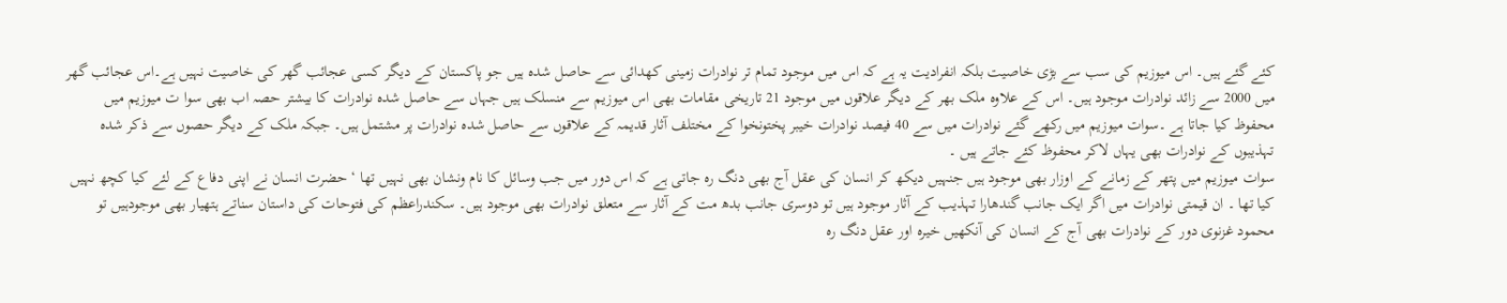کئے گئے ہیں۔ اس میوزیم کی سب سے بڑی خاصیت بلکہ انفرادیت یہ ہے کہ اس میں موجود تمام تر نوادرات زمینی کھدائی سے حاصل شدہ ہیں جو پاکستان کے دیگر کسی عجائب گھر کی خاصیت نہیں ہے۔اس عجائب گھر میں 2000 سے زائد نوادرات موجود ہیں۔ اس کے علاوہ ملک بھر کے دیگر علاقوں میں موجود 21 تاریخی مقامات بھی اس میوزیم سے منسلک ہیں جہاں سے حاصل شدہ نوادرات کا بیشتر حصہ اب بھی سوا ت میوزیم میں محفوظ کیا جاتا ہے ۔سوات میوزیم میں رکھے گئے نوادرات میں سے 40 فیصد نوادرات خیبر پختونخوا کے مختلف آثار قدیمہ کے علاقوں سے حاصل شدہ نوادرات پر مشتمل ہیں۔ جبکہ ملک کے دیگر حصوں سے ذکر شدہ تہذیبوں کے نوادرات بھی یہاں لاکر محفوظ کئے جاتے ہیں ۔
سوات میوزیم میں پتھر کے زمانے کے اوزار بھی موجود ہیں جنہیں دیکھ کر انسان کی عقل آج بھی دنگ رہ جاتی ہے کہ اس دور میں جب وسائل کا نام ونشان بھی نہیں تھا ‘ حضرت انسان نے اپنی دفاع کے لئے کیا کچھ نہیں کیا تھا ۔ ان قیمتی نوادرات میں اگر ایک جانب گندھارا تہذیب کے آثار موجود ہیں تو دوسری جانب بدھ مت کے آثار سے متعلق نوادرات بھی موجود ہیں۔ سکندراعظم کی فتوحات کی داستان سناتے ہتھیار بھی موجودہیں تو محمود غزنوی دور کے نوادرات بھی آج کے انسان کی آنکھیں خیرہ اور عقل دنگ رہ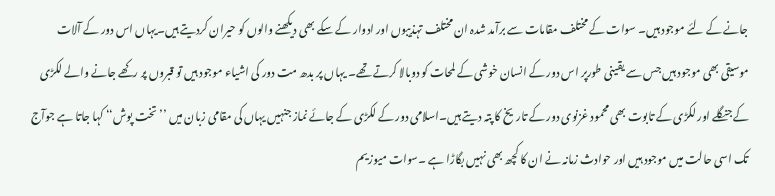جانے کے لئے موجود ہیں۔ سوات کے مختلف مقامات سے برآمد شدہ ان مختلف تہذیبوں اور ادوار کے سکے بھی دیکھنے والوں کو حیران کردیتے ہیں۔یہاں اس دور کے آلات موسیقی بھی موجود ہیں جس سے یقینی طورپر اس دور کے انسان خوشی کے لمحات کو دوبالا کرتے تھے۔ یہاں پر بدھ مت دور کی اشیاء موجود ہیں تو قبروں پر رکھے جانے والے لکڑی کے جنگلے اور لکڑی کے تابوت بھی محمود غزنوی دور کے تاریخ کا پتہ دیتے ہیں۔اسلامی دور کے لکڑی کے جائے نماز جنہیں یہاں کی مقامی زبان میں ’’تخت پوش‘‘ کہا جاتا ہے جوآج تک اسی حالت میں موجود ہیں اور حوادث زمانہ نے ان کا کچھ بھی نہیں بگاڑا ہے ۔سوات میوزیم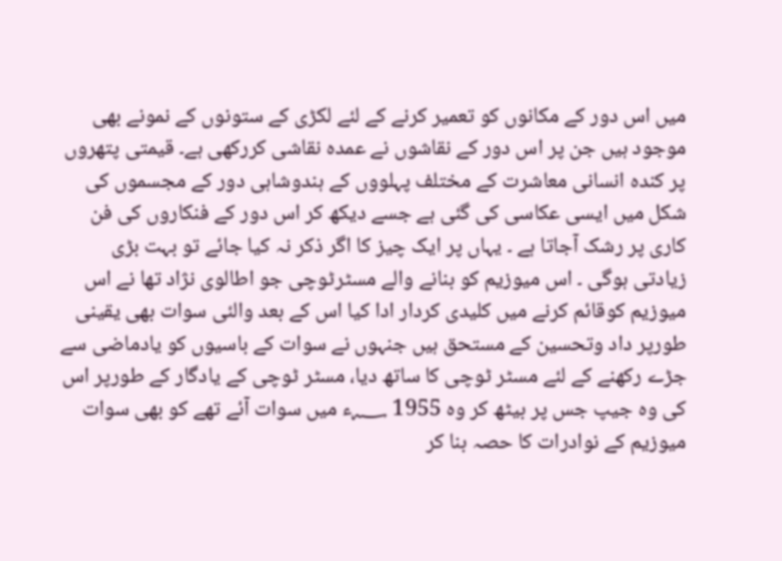میں اس دور کے مکانوں کو تعمیر کرنے کے لئے لکڑی کے ستونوں کے نمونے بھی موجود ہیں جن پر اس دور کے نقاشوں نے عمدہ نقاشی کررکھی ہے۔ قیمتی پتھروں پر کندہ انسانی معاشرت کے مختلف پہلووں کے ہندوشاہی دور کے مجسموں کی شکل میں ایسی عکاسی کی گئی ہے جسے دیکھ کر اس دور کے فنکاروں کی فن کاری پر رشک آجاتا ہے ۔ یہاں پر ایک چیز کا اگر ذکر نہ کیا جائے تو بہت بڑی زیادتی ہوگی ۔ اس میوزیم کو بنانے والے مسٹرٹوچی جو اطالوی نژاد تھا نے اس میوزیم کوقائم کرنے میں کلیدی کردار ادا کیا اس کے بعد والئی سوات بھی یقینی طورپر داد وتحسین کے مستحق ہیں جنہوں نے سوات کے باسیوں کو یادماضی سے جڑے رکھنے کے لئے مسٹر ٹوچی کا ساتھ دیا، مسٹر ٹوچی کے یادگار کے طورپر اس کی وہ جیپ جس پر بیٹھ کر وہ 1955 ؁ء میں سوات آئے تھے کو بھی سوات میوزیم کے نوادرات کا حصہ بنا کر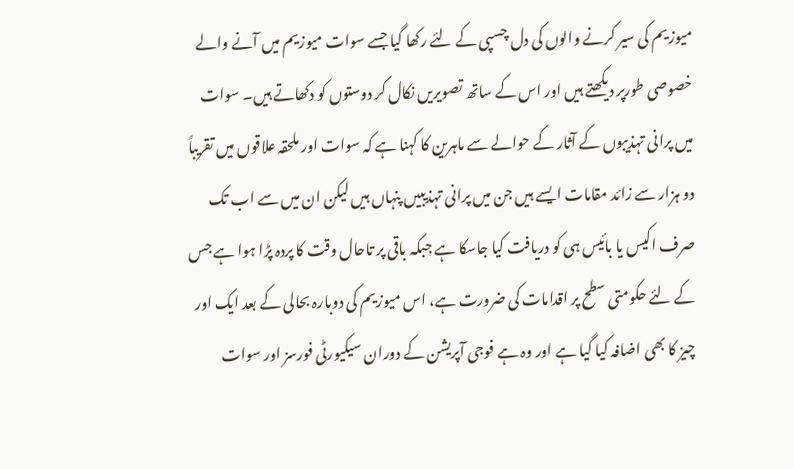میوزیم کی سیر کرنے والوں کی دل چسپی کے لئے رکھا گیا جسے سوات میوزیم میں آنے والے خصوصی طورپر دیکھتے ہیں اور اس کے ساتھ تصویریں نکال کر دوستوں کو دکھاتے ہیں۔ سوات میں پرانی تہذیبوں کے آثار کے حوالے سے ماہرین کا کہنا ہے کہ سوات اور ملحقہ علاقوں میں تقریباً دو ہزار سے زائد مقامات ایسے ہیں جن میں پرانی تہذیبیں پنہاں ہیں لیکن ان میں سے اب تک صرف اکیس یا بائیس ہی کو دریافت کیا جاسکا ہے جبکہ باقی پر تاحال وقت کا پردہ پڑا ہوا ہے جس کے لئے حکومتی سطح پر اقدامات کی ضرورت ہے، اس میوزیم کی دوبارہ بحالی کے بعد ایک اور چیز کا بھی اضافہ کیا گیا ہے اور وہ ہے فوجی آپریشن کے دوران سیکیورٹی فورسز اور سوات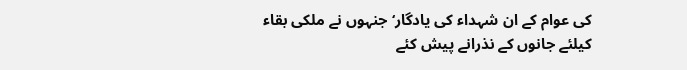کی عوام کے ان شہداء کی یادگار‘ جنہوں نے ملکی بقاء کیلئے جانوں کے نذرانے پیش کئے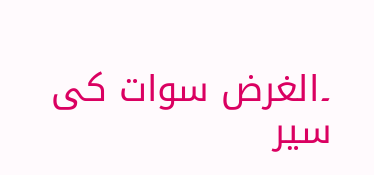۔الغرض سوات کی سیر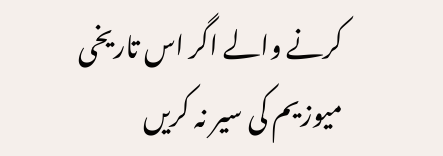کرنے والے اگر اس تاریخی میوزیم کی سیر نہ کریں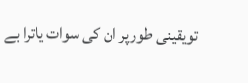تویقینی طورپر ان کی سوات یاترا بے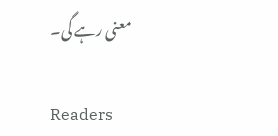معنی رہے گی۔

Readers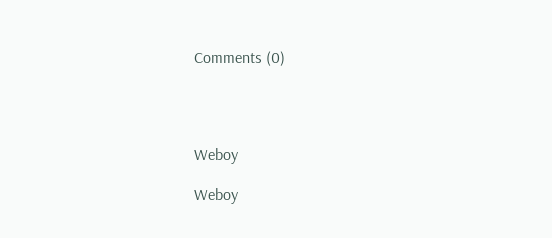Comments (0)




Weboy

Weboy